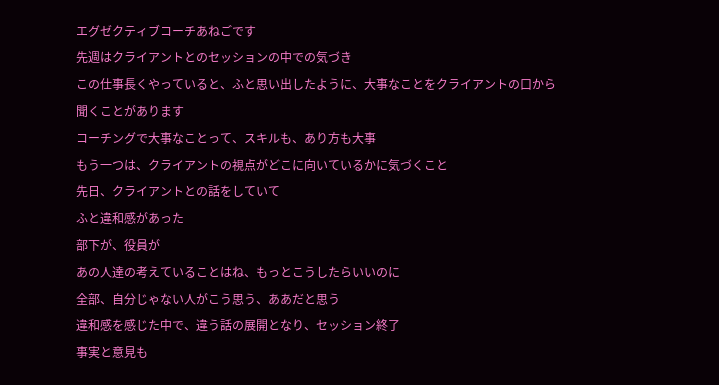エグゼクティブコーチあねごです
先週はクライアントとのセッションの中での気づき
この仕事長くやっていると、ふと思い出したように、大事なことをクライアントの口から聞くことがあります
コーチングで大事なことって、スキルも、あり方も大事
もう一つは、クライアントの視点がどこに向いているかに気づくこと
先日、クライアントとの話をしていて
ふと違和感があった
部下が、役員が
あの人達の考えていることはね、もっとこうしたらいいのに
全部、自分じゃない人がこう思う、ああだと思う
違和感を感じた中で、違う話の展開となり、セッション終了
事実と意見も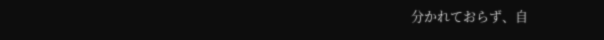分かれておらず、自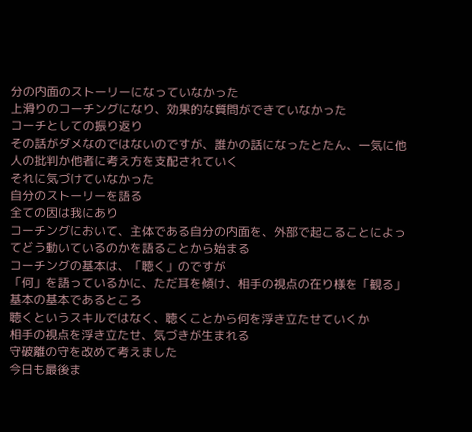分の内面のストーリーになっていなかった
上滑りのコーチングになり、効果的な質問ができていなかった
コーチとしての振り返り
その話がダメなのではないのですが、誰かの話になったとたん、一気に他人の批判か他者に考え方を支配されていく
それに気づけていなかった
自分のストーリーを語る
全ての因は我にあり
コーチングにおいて、主体である自分の内面を、外部で起こることによってどう動いているのかを語ることから始まる
コーチングの基本は、「聴く」のですが
「何」を語っているかに、ただ耳を傾け、相手の視点の在り様を「観る」
基本の基本であるところ
聴くというスキルではなく、聴くことから何を浮き立たせていくか
相手の視点を浮き立たせ、気づきが生まれる
守破離の守を改めて考えました
今日も最後ま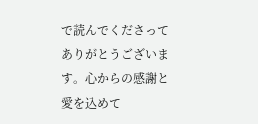で読んでくださってありがとうございます。心からの感謝と愛を込めて